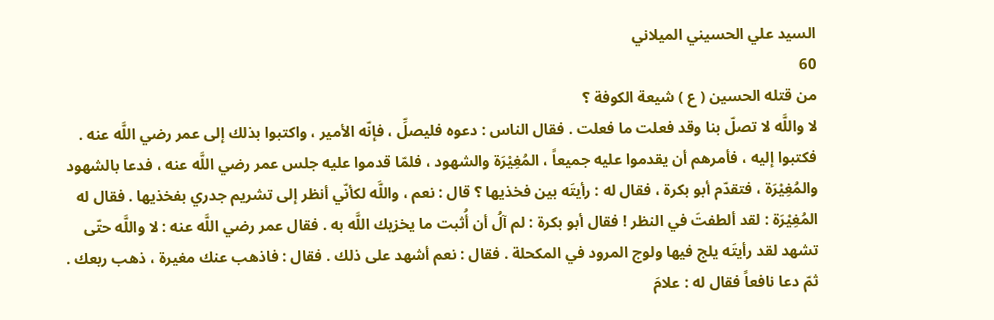السيد علي الحسيني الميلاني
60
من قتله الحسين ( ع ) شيعة الكوفة ؟
لا واللَّه لا تصلّ بنا وقد فعلت ما فعلت . فقال الناس : دعوه فليصلِّ ، فإنّه الأمير ، واكتبوا بذلك إلى عمر رضي اللَّه عنه . فكتبوا إليه ، فأمرهم أن يقدموا عليه جميعاً ، المُغِيْرَة والشهود ، فلمّا قدموا عليه جلس عمر رضي اللَّه عنه ، فدعا بالشهود والمُغِيْرَة ، فتقدّم أبو بكرة ، فقال له : رأيتَه بين فخذيها ؟ قال : نعم ، واللَّه لكأنّي أنظر إلى تشريم جدري بفخذيها . فقال له المُغِيْرَة : لقد ألطفتَ في النظر ! فقال أبو بكرة : لم آلُ أن أُثبت ما يخزيك اللَّه به . فقال عمر رضي اللَّه عنه : لا واللَّه حتّى تشهد لقد رأيتَه يلج فيها ولوج المرود في المكحلة . فقال : نعم أشهد على ذلك . فقال : فاذهب عنك مغيرة ، ذهب ربعك . ثمّ دعا نافعاً فقال له : علامَ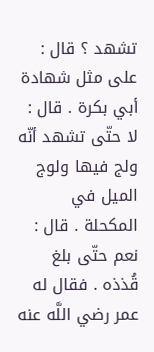تشهد ؟ قال : على مثل شهادة أبي بكرة . قال : لا حتّى تشهد أنّه ولج فيها ولوج الميل في المكحلة . قال : نعم حتّى بلغ قُذذه . فقال له عمر رضي اللَّه عنه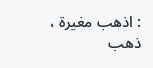: اذهب مغيرة ، ذهب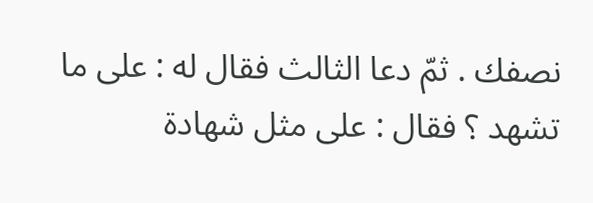نصفك . ثمّ دعا الثالث فقال له : على ما تشهد ؟ فقال : على مثل شهادة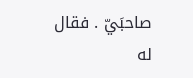صاحبَيّ . فقال له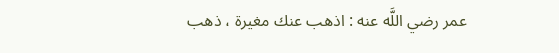عمر رضي اللَّه عنه : اذهب عنك مغيرة ، ذهب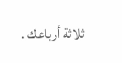ثلاثة أرباعك .